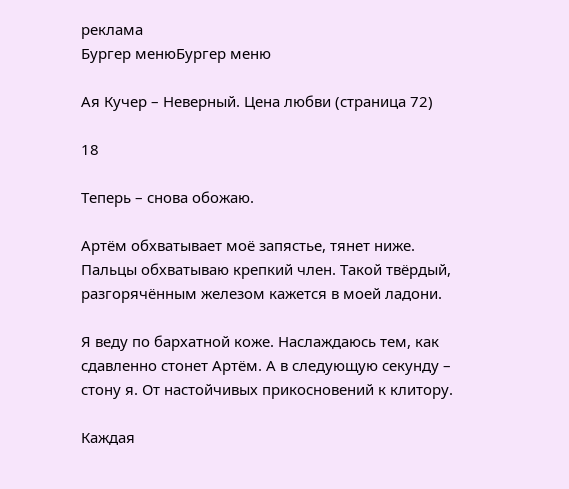реклама
Бургер менюБургер меню

Ая Кучер – Неверный. Цена любви (страница 72)

18

Теперь – снова обожаю.

Артём обхватывает моё запястье, тянет ниже. Пальцы обхватываю крепкий член. Такой твёрдый, разгорячённым железом кажется в моей ладони.

Я веду по бархатной коже. Наслаждаюсь тем, как сдавленно стонет Артём. А в следующую секунду – стону я. От настойчивых прикосновений к клитору.

Каждая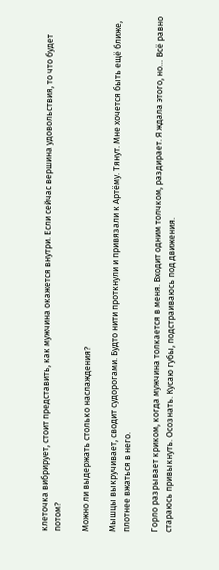клеточка вибрирует, стоит представить, как мужчина окажется внутри. Если сейчас вершина удовольствия, то что будет потом?

Можно ли выдержать столько наслаждения?

Мышцы выкручивает, сводит судорогами. Будто нити проткнули и привязали к Артёму. Тянут. Мне хочется быть ещё ближе, плотнее вжаться в него.

Горло разрывает криком, когда мужчина толкается в меня. Входит одним толчком, раздирает. Я ждала этого, но… Всё равно стараюсь привыкнуть. Осознать. Кусаю губы, подстраиваюсь под движения.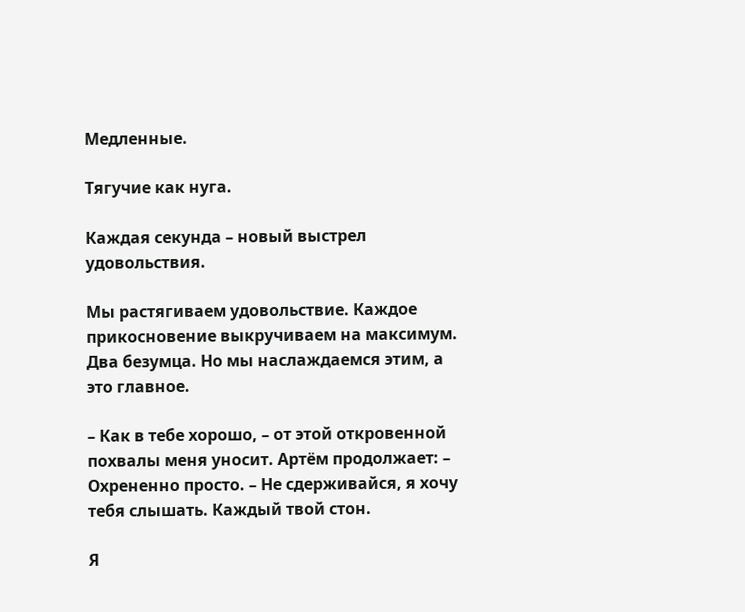Медленные.

Тягучие как нуга.

Каждая секунда – новый выстрел удовольствия.

Мы растягиваем удовольствие. Каждое прикосновение выкручиваем на максимум. Два безумца. Но мы наслаждаемся этим, а это главное.

– Как в тебе хорошо, – от этой откровенной похвалы меня уносит. Артём продолжает: – Охрененно просто. – Не сдерживайся, я хочу тебя слышать. Каждый твой стон.

Я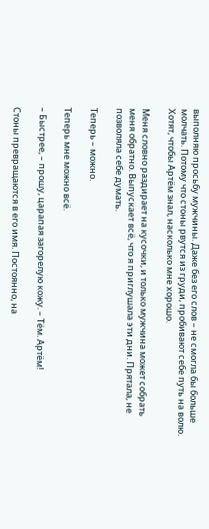выполняю просьбу мужчины. Даже без его слов – не смогла бы больше молчать. Потому что стоны рвутся из груди, пробивают себе путь на волю. Хотят, чтобы Артём знал, насколько мне хорошо.

Меня словно раздирает на кусочки, и только мужчина может собрать меня обратно. Выпускает всё, что я приглушала эти дни. Прятала, не позволяла себе думать.

Теперь – можно.

Теперь мне можно всё.

– Быстрее, – прошу, царапая загорелую кожу. – Тём. Артём!

Стоны превращаются в его имя. Постоянно, на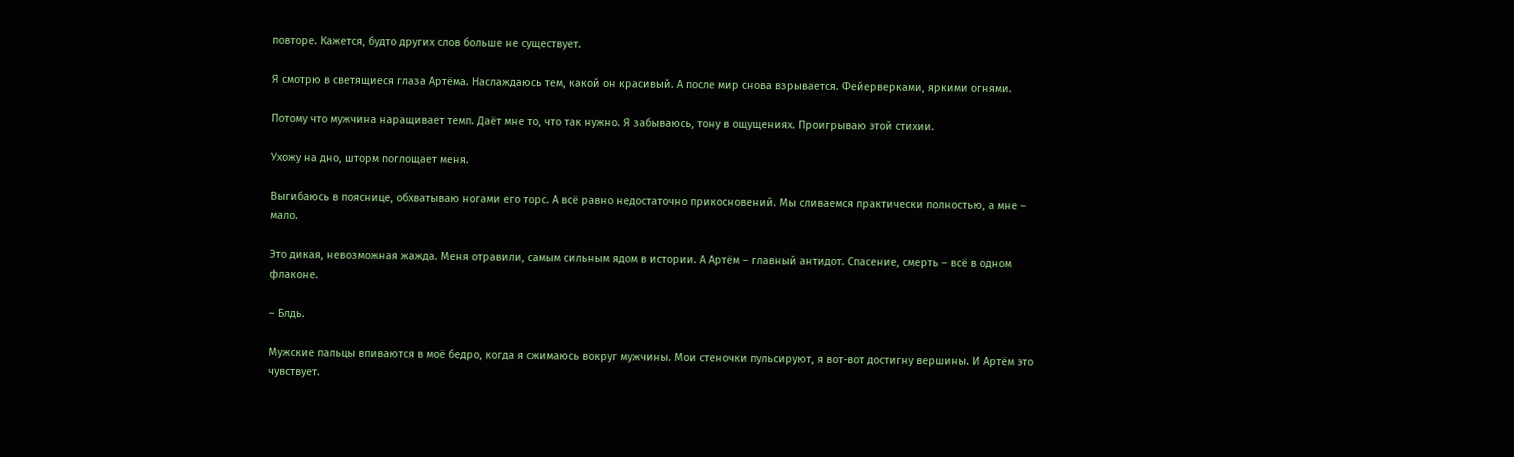повторе. Кажется, будто других слов больше не существует.

Я смотрю в светящиеся глаза Артёма. Наслаждаюсь тем, какой он красивый. А после мир снова взрывается. Фейерверками, яркими огнями.

Потому что мужчина наращивает темп. Даёт мне то, что так нужно. Я забываюсь, тону в ощущениях. Проигрываю этой стихии.

Ухожу на дно, шторм поглощает меня.

Выгибаюсь в пояснице, обхватываю ногами его торс. А всё равно недостаточно прикосновений. Мы сливаемся практически полностью, а мне – мало.

Это дикая, невозможная жажда. Меня отравили, самым сильным ядом в истории. А Артём – главный антидот. Спасение, смерть – всё в одном флаконе.

– Блдь.

Мужские пальцы впиваются в моё бедро, когда я сжимаюсь вокруг мужчины. Мои стеночки пульсируют, я вот-вот достигну вершины. И Артём это чувствует.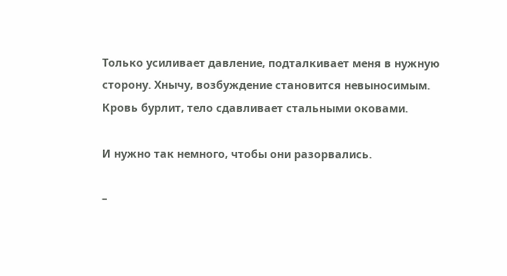Только усиливает давление, подталкивает меня в нужную сторону. Хнычу, возбуждение становится невыносимым. Кровь бурлит, тело сдавливает стальными оковами.

И нужно так немного, чтобы они разорвались.

–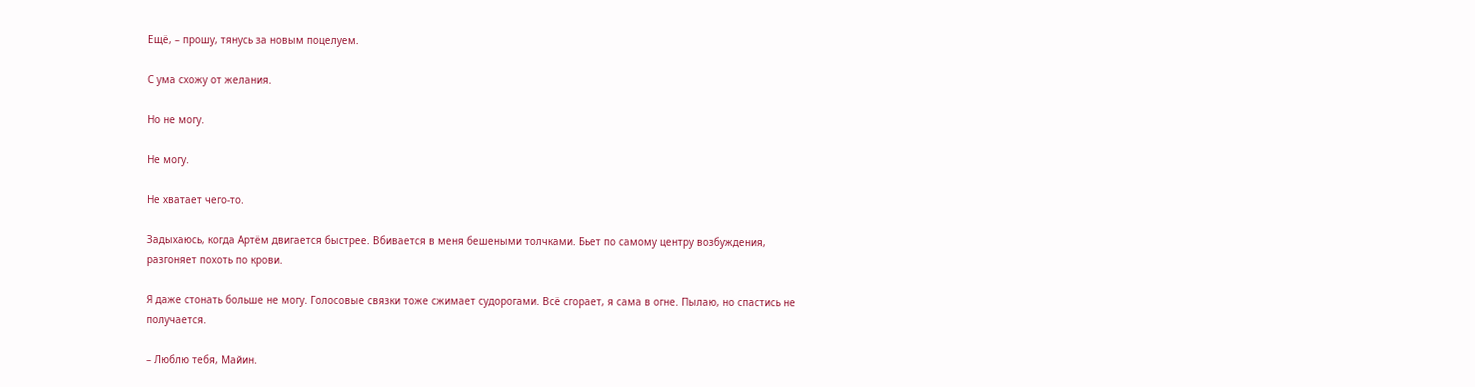Ещё, – прошу, тянусь за новым поцелуем.

С ума схожу от желания.

Но не могу.

Не могу.

Не хватает чего-то.

Задыхаюсь, когда Артём двигается быстрее. Вбивается в меня бешеными толчками. Бьет по самому центру возбуждения, разгоняет похоть по крови.

Я даже стонать больше не могу. Голосовые связки тоже сжимает судорогами. Всё сгорает, я сама в огне. Пылаю, но спастись не получается.

– Люблю тебя, Майин.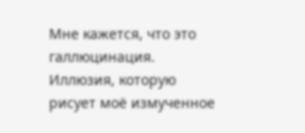Мне кажется, что это галлюцинация. Иллюзия, которую рисует моё измученное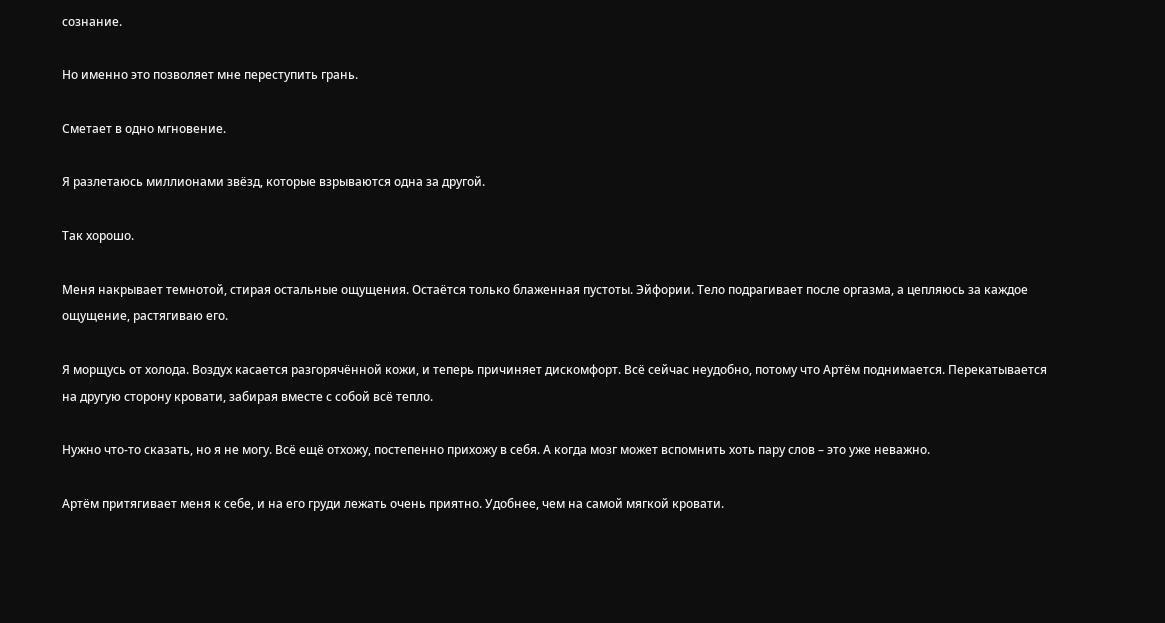сознание.

Но именно это позволяет мне переступить грань.

Сметает в одно мгновение.

Я разлетаюсь миллионами звёзд, которые взрываются одна за другой.

Так хорошо.

Меня накрывает темнотой, стирая остальные ощущения. Остаётся только блаженная пустоты. Эйфории. Тело подрагивает после оргазма, а цепляюсь за каждое ощущение, растягиваю его.

Я морщусь от холода. Воздух касается разгорячённой кожи, и теперь причиняет дискомфорт. Всё сейчас неудобно, потому что Артём поднимается. Перекатывается на другую сторону кровати, забирая вместе с собой всё тепло.

Нужно что-то сказать, но я не могу. Всё ещё отхожу, постепенно прихожу в себя. А когда мозг может вспомнить хоть пару слов – это уже неважно.

Артём притягивает меня к себе, и на его груди лежать очень приятно. Удобнее, чем на самой мягкой кровати.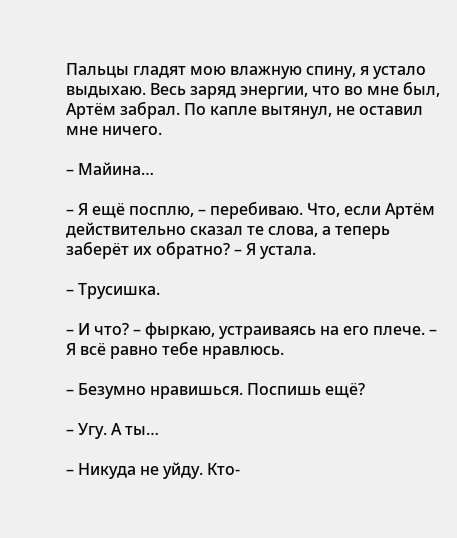Пальцы гладят мою влажную спину, я устало выдыхаю. Весь заряд энергии, что во мне был, Артём забрал. По капле вытянул, не оставил мне ничего.

– Майина…

– Я ещё посплю, – перебиваю. Что, если Артём действительно сказал те слова, а теперь заберёт их обратно? – Я устала.

– Трусишка.

– И что? – фыркаю, устраиваясь на его плече. – Я всё равно тебе нравлюсь.

– Безумно нравишься. Поспишь ещё?

– Угу. А ты…

– Никуда не уйду. Кто-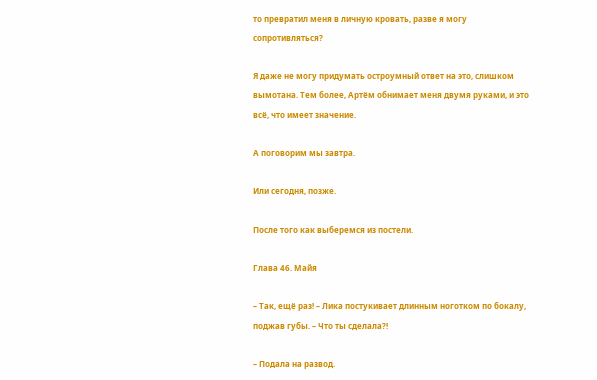то превратил меня в личную кровать, разве я могу сопротивляться?

Я даже не могу придумать остроумный ответ на это, слишком вымотана. Тем более, Артём обнимает меня двумя руками, и это всё, что имеет значение.

А поговорим мы завтра.

Или сегодня, позже.

После того как выберемся из постели.

Глава 46. Майя

– Так, ещё раз! – Лика постукивает длинным ноготком по бокалу, поджав губы. – Что ты сделала?!

– Подала на развод.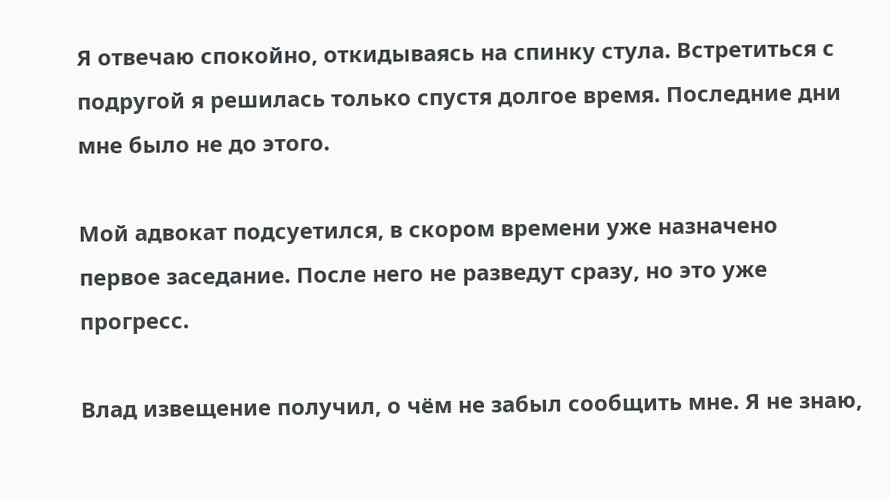Я отвечаю спокойно, откидываясь на спинку стула. Встретиться с подругой я решилась только спустя долгое время. Последние дни мне было не до этого.

Мой адвокат подсуетился, в скором времени уже назначено первое заседание. После него не разведут сразу, но это уже прогресс.

Влад извещение получил, о чём не забыл сообщить мне. Я не знаю,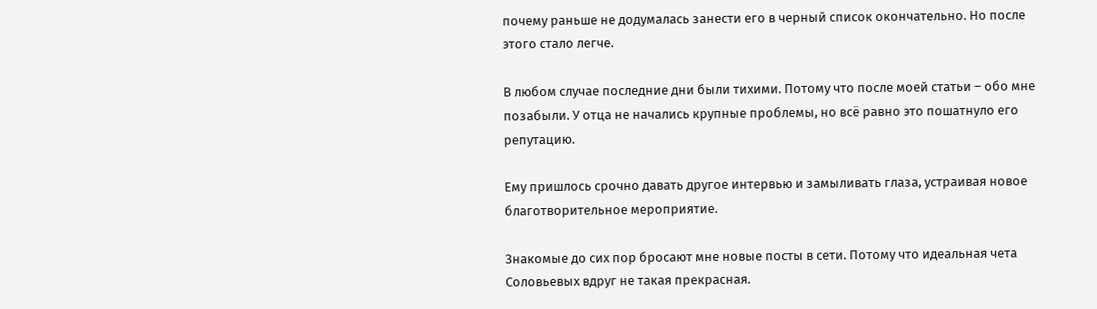почему раньше не додумалась занести его в черный список окончательно. Но после этого стало легче.

В любом случае последние дни были тихими. Потому что после моей статьи – обо мне позабыли. У отца не начались крупные проблемы, но всё равно это пошатнуло его репутацию.

Ему пришлось срочно давать другое интервью и замыливать глаза, устраивая новое благотворительное мероприятие.

Знакомые до сих пор бросают мне новые посты в сети. Потому что идеальная чета Соловьевых вдруг не такая прекрасная.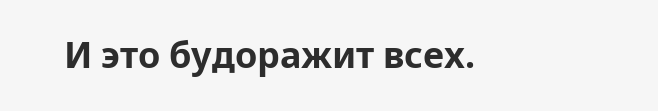И это будоражит всех.